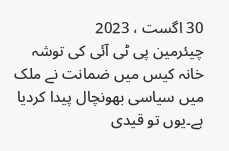30 اگست ، 2023
چیئرمین پی ٹی آئی کی توشہ خانہ کیس میں ضمانت نے ملک میں سیاسی بھونچال پیدا کردیا ہے۔یوں تو قیدی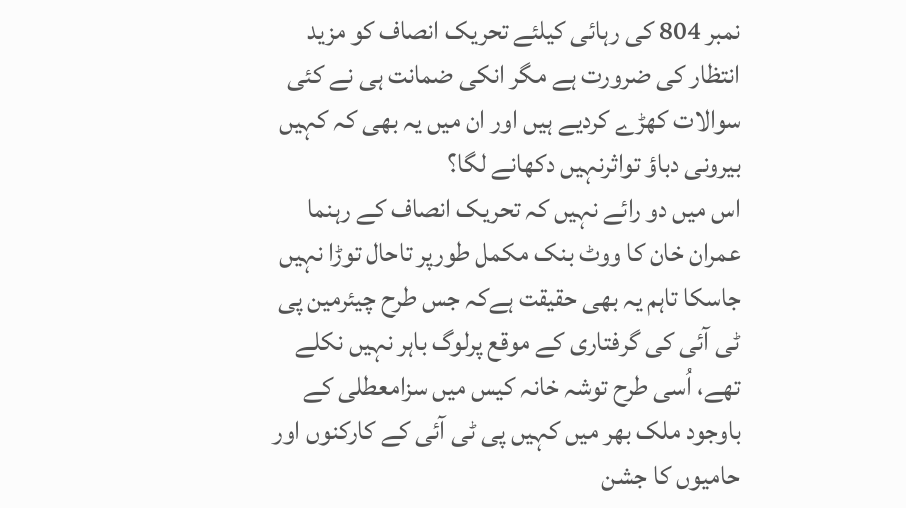نمبر 804 کی رہائی کیلئے تحریک انصاف کو مزید انتظار کی ضرورت ہے مگر انکی ضمانت ہی نے کئی سوالات کھڑے کردیے ہیں اور ان میں یہ بھی کہ کہیں بیرونی دباؤ تواثرنہیں دکھانے لگا؟
اس میں دو رائے نہیں کہ تحریک انصاف کے رہنما عمران خان کا ووٹ بنک مکمل طورپر تاحال توڑا نہیں جاسکا تاہم یہ بھی حقیقت ہےکہ جس طرح چیئرمین پی ٹی آئی کی گرفتاری کے موقع پرلوگ باہر نہیں نکلے تھے، اُسی طرح توشہ خانہ کیس میں سزامعطلی کے باوجود ملک بھر میں کہیں پی ٹی آئی کے کارکنوں اور حامیوں کا جشن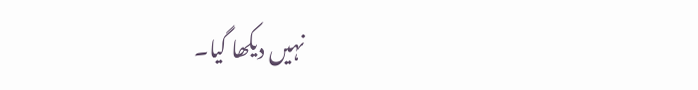نہیں دیکھا گیا۔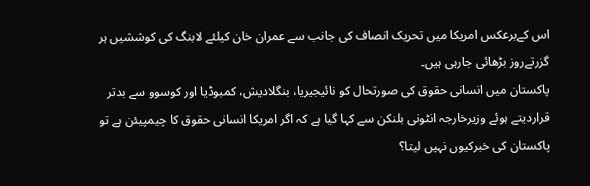اس کےبرعکس امریکا میں تحریک انصاف کی جانب سے عمران خان کیلئے لابنگ کی کوششیں ہر گزرتےروز بڑھائی جارہی ہیں۔
پاکستان میں انسانی حقوق کی صورتحال کو نائیجیریا، بنگلادیش، کمبوڈیا اور کوسوو سے بدتر قراردیتے ہوئے وزیرخارجہ انٹونی بلنکن سے کہا گیا ہے کہ اگر امریکا انسانی حقوق کا چیمپیئن ہے تو پاکستان کی خبرکیوں نہیں لیتا؟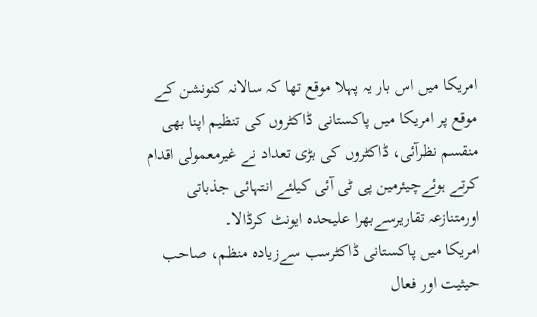امریکا میں اس بار یہ پہلا موقع تھا کہ سالانہ کنونشن کے موقع پر امریکا میں پاکستانی ڈاکٹروں کی تنظیم اپنا بھی منقسم نظرآئی، ڈاکٹروں کی بڑی تعداد نے غیرمعمولی اقدام کرتے ہوئےچیئرمین پی ٹی آئی کیلئے انتہائی جذباتی اورمتنازعہ تقاریرسےبھرا علیحدہ ایونٹ کرڈالا۔
امریکا میں پاکستانی ڈاکٹرسب سےزیادہ منظم، صاحب حیثیت اور فعال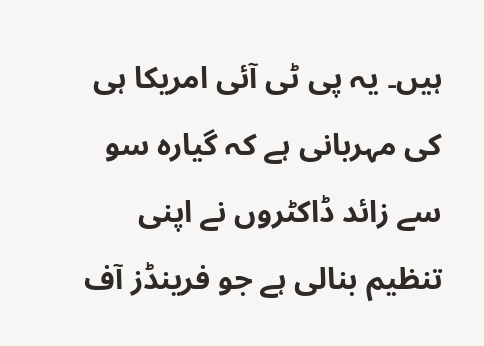ہیں۔ یہ پی ٹی آئی امریکا ہی کی مہربانی ہے کہ گیارہ سو سے زائد ڈاکٹروں نے اپنی تنظیم بنالی ہے جو فرینڈز آف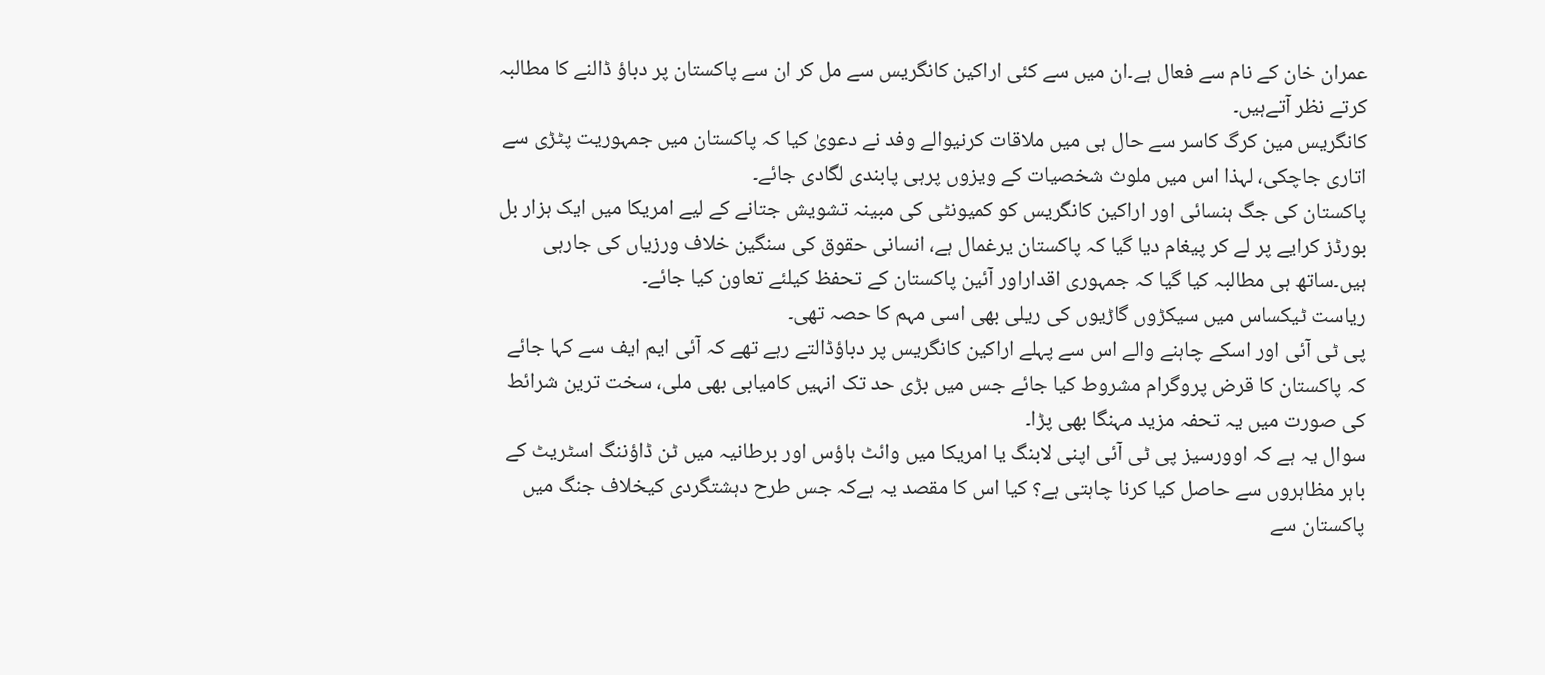عمران خان کے نام سے فعال ہے۔ان میں سے کئی اراکین کانگریس سے مل کر ان سے پاکستان پر دباؤ ڈالنے کا مطالبہ کرتے نظر آتےہیں۔
کانگریس مین کرگ کاسر سے حال ہی میں ملاقات کرنیوالے وفد نے دعویٰ کیا کہ پاکستان میں جمہوریت پٹڑی سے اتاری جاچکی، لہذا اس میں ملوث شخصیات کے ویزوں پرہی پابندی لگادی جائے۔
پاکستان کی جگ ہنسائی اور اراکین کانگریس کو کمیونٹی کی مبینہ تشویش جتانے کے لیے امریکا میں ایک ہزار بل بورڈز کرایے پر لے کر پیغام دیا گیا کہ پاکستان یرغمال ہے، انسانی حقوق کی سنگین خلاف ورزیاں کی جارہی ہیں۔ساتھ ہی مطالبہ کیا گیا کہ جمہوری اقداراور آئین پاکستان کے تحفظ کیلئے تعاون کیا جائے۔
ریاست ٹیکساس میں سیکڑوں گاڑیوں کی ریلی بھی اسی مہم کا حصہ تھی۔
پی ٹی آئی اور اسکے چاہنے والے اس سے پہلے اراکین کانگریس پر دباؤڈالتے رہے تھے کہ آئی ایم ایف سے کہا جائے کہ پاکستان کا قرض پروگرام مشروط کیا جائے جس میں بڑی حد تک انہیں کامیابی بھی ملی، سخت ترین شرائط کی صورت میں یہ تحفہ مزید مہنگا بھی پڑا۔
سوال یہ ہے کہ اوورسیز پی ٹی آئی اپنی لابنگ یا امریکا میں وائٹ ہاؤس اور برطانیہ میں ٹن ڈاؤننگ اسٹریٹ کے باہر مظاہروں سے حاصل کیا کرنا چاہتی ہے؟ کیا اس کا مقصد یہ ہےکہ جس طرح دہشتگردی کیخلاف جنگ میں پاکستان سے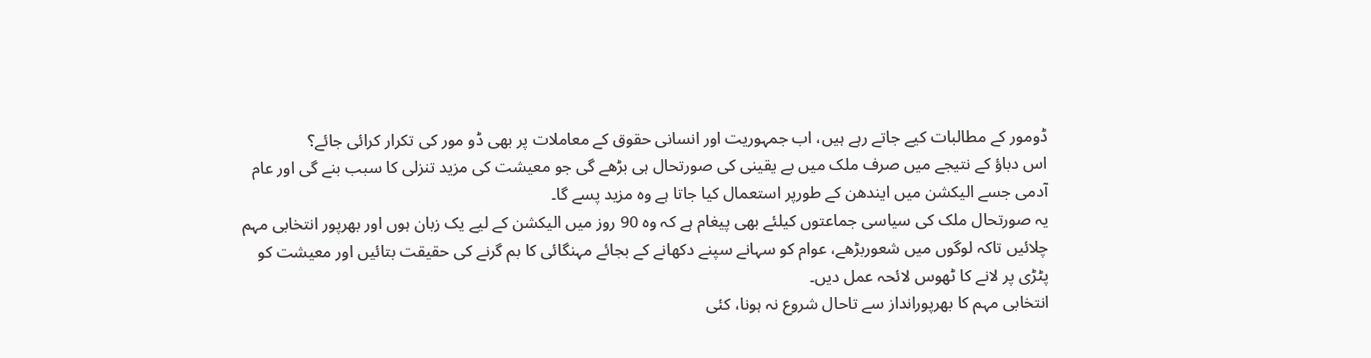ڈومور کے مطالبات کیے جاتے رہے ہیں، اب جمہوریت اور انسانی حقوق کے معاملات پر بھی ڈو مور کی تکرار کرائی جائے؟
اس دباؤ کے نتیجے میں صرف ملک میں بے یقینی کی صورتحال ہی بڑھے گی جو معیشت کی مزید تنزلی کا سبب بنے گی اور عام آدمی جسے الیکشن میں ایندھن کے طورپر استعمال کیا جاتا ہے وہ مزید پسے گا۔
یہ صورتحال ملک کی سیاسی جماعتوں کیلئے بھی پیغام ہے کہ وہ 90 روز میں الیکشن کے لیے یک زبان ہوں اور بھرپور انتخابی مہم چلائیں تاکہ لوگوں میں شعوربڑھے، عوام کو سہانے سپنے دکھانے کے بجائے مہنگائی کا بم گرنے کی حقیقت بتائیں اور معیشت کو پٹڑی پر لانے کا ٹھوس لائحہ عمل دیں۔
انتخابی مہم کا بھرپورانداز سے تاحال شروع نہ ہونا، کئی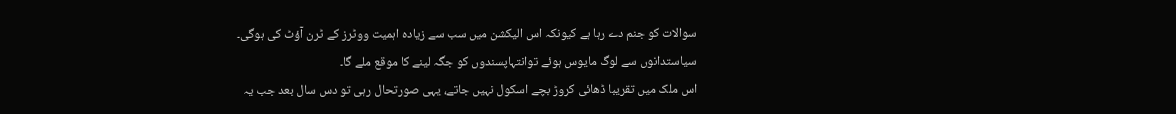سوالات کو جنم دے رہا ہے کیونکہ اس الیکشن میں سب سے زیادہ اہمیت ووٹرز کے ٹرن آؤٹ کی ہوگی۔
سیاستدانوں سے لوگ مایوس ہوئے توانتہاپسندوں کو جگہ لینے کا موقع ملے گا۔
اس ملک میں تقریبا ڈھائی کروڑ بچے اسکول نہیں جاتے، یہی صورتحال رہی تو دس سال بعد جب یہ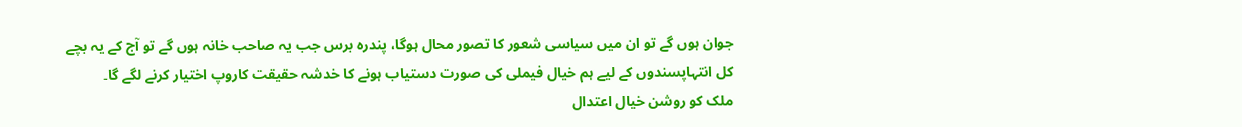جوان ہوں گے تو ان میں سیاسی شعور کا تصور محال ہوگا، پندرہ برس جب یہ صاحب خانہ ہوں گے تو آج کے یہ بچے کل انتہاپسندوں کے لیے ہم خیال فیملی کی صورت دستیاب ہونے کا خدشہ حقیقت کاروپ اختیار کرنے لگے گا۔
ملک کو روشن خیال اعتدال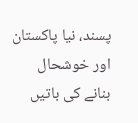پسند، نیا پاکستان اور خوشحال بنانے کی باتیں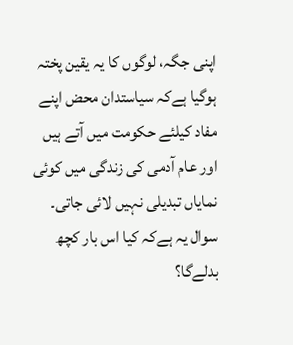اپنی جگہ، لوگوں کا یہ یقین پختہ ہوگیا ہےکہ سیاستدان محض اپنے مفاد کیلئے حکومت میں آتے ہیں اور عام آدمی کی زندگی میں کوئی نمایاں تبدیلی نہیں لائی جاتی۔
سوال یہ ہےکہ کیا اس بار کچھ بدلےگا؟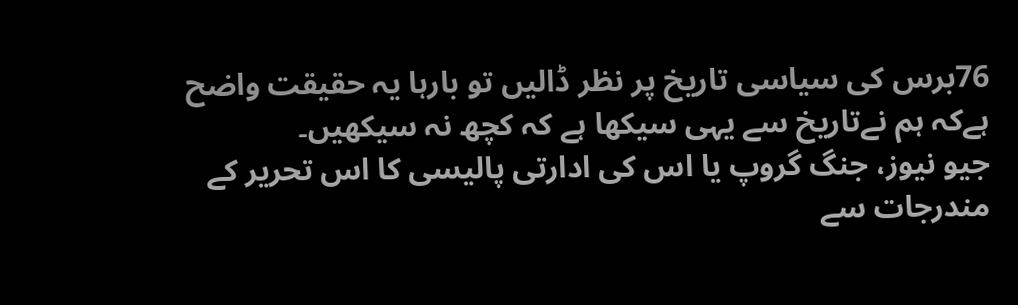76برس کی سیاسی تاریخ پر نظر ڈالیں تو بارہا یہ حقیقت واضح ہےکہ ہم نےتاریخ سے یہی سیکھا ہے کہ کچھ نہ سیکھیں۔
جیو نیوز، جنگ گروپ یا اس کی ادارتی پالیسی کا اس تحریر کے مندرجات سے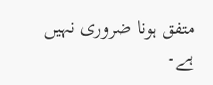متفق ہونا ضروری نہیں ہے۔